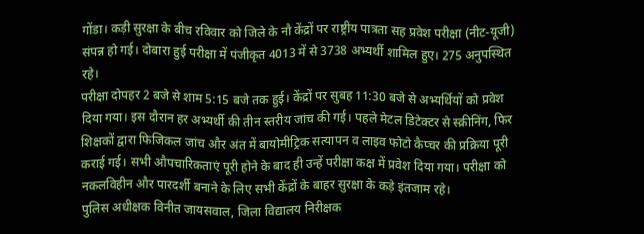गोंडा। कड़ी सुरक्षा के बीच रविवार को जिले के नौ केंद्रों पर राष्ट्रीय पात्रता सह प्रवेश परीक्षा (नीट-यूजी) संपन्न हो गई। दोबारा हुई परीक्षा में पंजीकृत 4013 में से 3738 अभ्यर्थी शामिल हुए। 275 अनुपस्थित रहे।
परीक्षा दोपहर 2 बजे से शाम 5:15 बजे तक हुई। केंद्रों पर सुबह 11:30 बजे से अभ्यर्थियों को प्रवेश दिया गया। इस दौरान हर अभ्यर्थी की तीन स्तरीय जांच की गई। पहले मेटल डिटेक्टर से स्क्रीनिंग, फिर शिक्षकों द्वारा फिजिकल जांच और अंत में बायोमीट्रिक सत्यापन व लाइव फोटो कैप्चर की प्रक्रिया पूरी कराई गई। सभी औपचारिकताएं पूरी होने के बाद ही उन्हें परीक्षा कक्ष में प्रवेश दिया गया। परीक्षा को नकलविहीन और पारदर्शी बनाने के लिए सभी केंद्रों के बाहर सुरक्षा के कड़े इंतजाम रहे।
पुलिस अधीक्षक विनीत जायसवाल, जिला विद्यालय निरीक्षक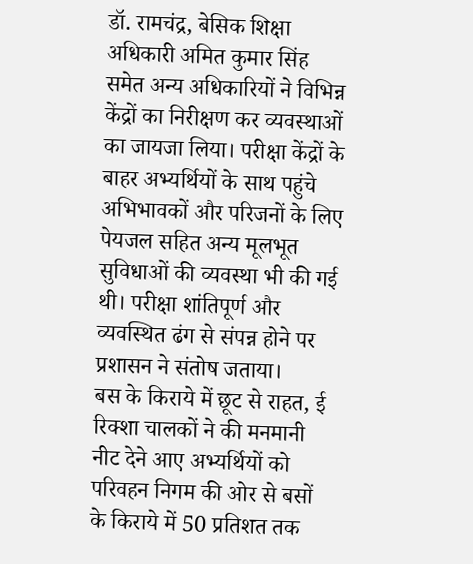डॉ. रामचंद्र, बेसिक शिक्षा अधिकारी अमित कुमार सिंह समेत अन्य अधिकारियों ने विभिन्न केंद्रों का निरीक्षण कर व्यवस्थाओं का जायजा लिया। परीक्षा केंद्रों के बाहर अभ्यर्थियों के साथ पहुंचे अभिभावकों और परिजनों के लिए पेयजल सहित अन्य मूलभूत सुविधाओं की व्यवस्था भी की गई थी। परीक्षा शांतिपूर्ण और व्यवस्थित ढंग से संपन्न होने पर प्रशासन ने संतोष जताया।
बस के किराये में छूट से राहत, ई रिक्शा चालकों ने की मनमानी
नीट देने आए अभ्यर्थियों को परिवहन निगम की ओर से बसों के किराये में 50 प्रतिशत तक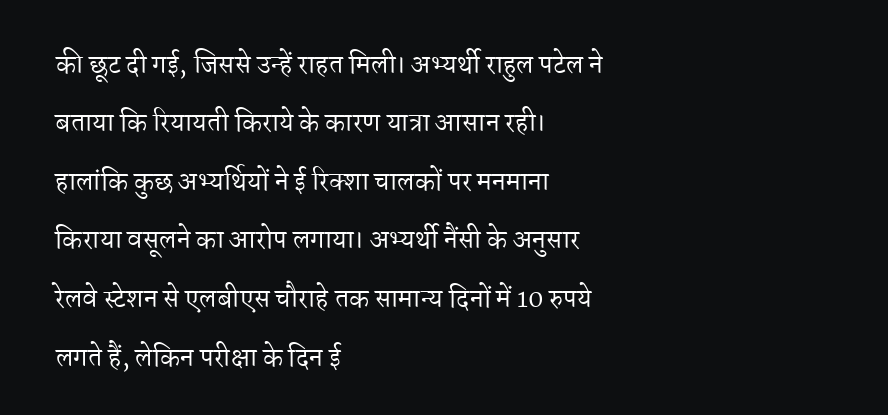की छूट दी गई, जिससे उन्हें राहत मिली। अभ्यर्थी राहुल पटेल ने बताया कि रियायती किराये के कारण यात्रा आसान रही। हालांकि कुछ अभ्यर्थियों ने ई रिक्शा चालकों पर मनमाना किराया वसूलने का आरोप लगाया। अभ्यर्थी नैंसी के अनुसार रेलवे स्टेशन से एलबीएस चौराहे तक सामान्य दिनों में 10 रुपये लगते हैं, लेकिन परीक्षा के दिन ई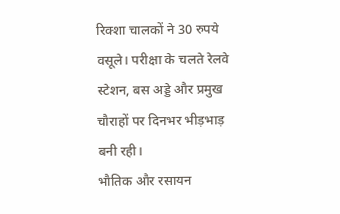रिक्शा चालकों ने 30 रुपये वसूले। परीक्षा के चलते रेलवे स्टेशन, बस अड्डे और प्रमुख चौराहों पर दिनभर भीड़भाड़ बनी रही।
भौतिक और रसायन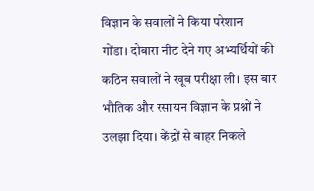विज्ञान के सवालों ने किया परेशान
गोंडा। दोबारा नीट देने गए अभ्यर्थियों की कठिन सवालों ने खूब परीक्षा ली। इस बार भौतिक और रसायन विज्ञान के प्रश्नों ने उलझा दिया। केंद्रों से बाहर निकले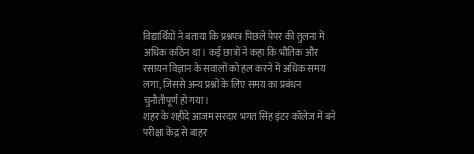विद्यार्थियों ने बताया कि प्रश्नपत्र पिछले पेपर की तुलना में अधिक कठिन था। कई छात्रों ने कहा कि भौतिक और रसायन विज्ञान के सवालों को हल करने में अधिक समय लगा, जिससे अन्य प्रश्नों के लिए समय का प्रबंधन चुनौतीपूर्ण हो गया।
शहर के शहीदे आजम सरदार भगत सिंह इंटर कॉलेज में बने परीक्षा केंद्र से बाहर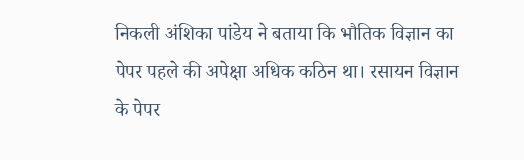निकली अंशिका पांडेय ने बताया कि भौतिक विज्ञान का पेपर पहले की अपेक्षा अधिक कठिन था। रसायन विज्ञान के पेपर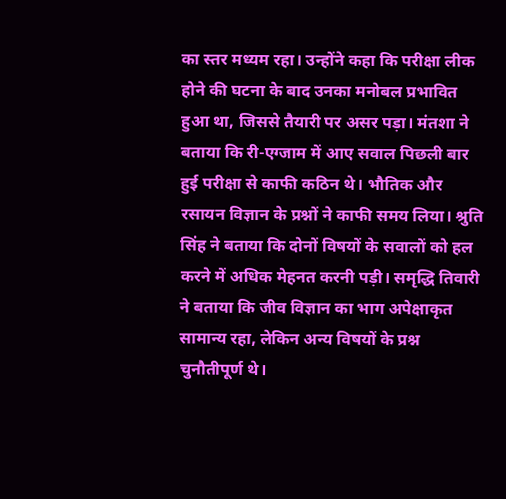का स्तर मध्यम रहा। उन्होंने कहा कि परीक्षा लीक होने की घटना के बाद उनका मनोबल प्रभावित हुआ था, जिससे तैयारी पर असर पड़ा। मंतशा ने बताया कि री-एग्जाम में आए सवाल पिछली बार हुई परीक्षा से काफी कठिन थे। भौतिक और रसायन विज्ञान के प्रश्नों ने काफी समय लिया। श्रुति सिंह ने बताया कि दोनों विषयों के सवालों को हल करने में अधिक मेहनत करनी पड़ी। समृद्धि तिवारी ने बताया कि जीव विज्ञान का भाग अपेक्षाकृत सामान्य रहा, लेकिन अन्य विषयों के प्रश्न चुनौतीपूर्ण थे।